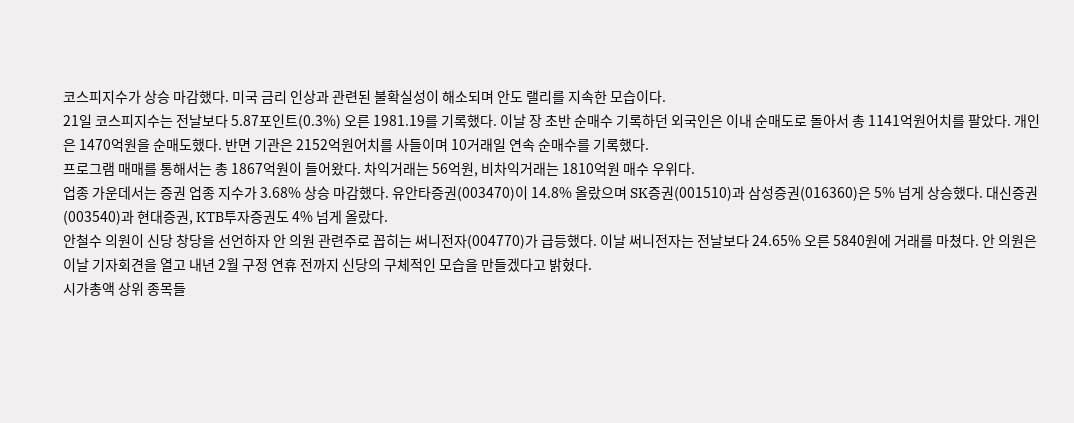코스피지수가 상승 마감했다. 미국 금리 인상과 관련된 불확실성이 해소되며 안도 랠리를 지속한 모습이다.
21일 코스피지수는 전날보다 5.87포인트(0.3%) 오른 1981.19를 기록했다. 이날 장 초반 순매수 기록하던 외국인은 이내 순매도로 돌아서 총 1141억원어치를 팔았다. 개인은 1470억원을 순매도했다. 반면 기관은 2152억원어치를 사들이며 10거래일 연속 순매수를 기록했다.
프로그램 매매를 통해서는 총 1867억원이 들어왔다. 차익거래는 56억원, 비차익거래는 1810억원 매수 우위다.
업종 가운데서는 증권 업종 지수가 3.68% 상승 마감했다. 유안타증권(003470)이 14.8% 올랐으며 SK증권(001510)과 삼성증권(016360)은 5% 넘게 상승했다. 대신증권(003540)과 현대증권, KTB투자증권도 4% 넘게 올랐다.
안철수 의원이 신당 창당을 선언하자 안 의원 관련주로 꼽히는 써니전자(004770)가 급등했다. 이날 써니전자는 전날보다 24.65% 오른 5840원에 거래를 마쳤다. 안 의원은 이날 기자회견을 열고 내년 2월 구정 연휴 전까지 신당의 구체적인 모습을 만들겠다고 밝혔다.
시가총액 상위 종목들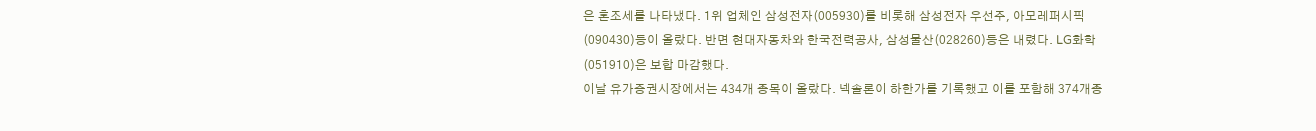은 혼조세를 나타냈다. 1위 업체인 삼성전자(005930)를 비롯해 삼성전자 우선주, 아모레퍼시픽(090430)등이 올랐다. 반면 현대자동차와 한국전력공사, 삼성물산(028260)등은 내렸다. LG화학(051910)은 보합 마감했다.
이날 유가증권시장에서는 434개 종목이 올랐다. 넥솔론이 하한가를 기록했고 이를 포함해 374개종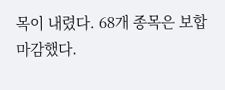목이 내렸다. 68개 종목은 보합 마감했다.